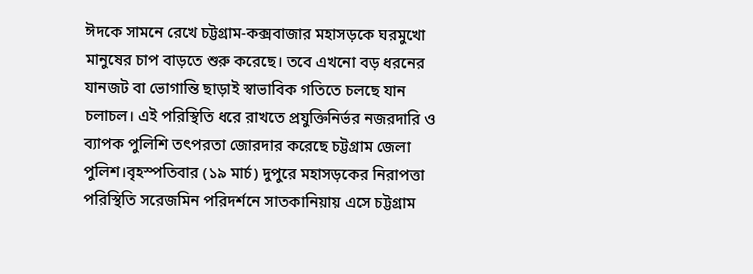ঈদকে সামনে রেখে চট্টগ্রাম-কক্সবাজার মহাসড়কে ঘরমুখো মানুষের চাপ বাড়তে শুরু করেছে। তবে এখনো বড় ধরনের যানজট বা ভোগান্তি ছাড়াই স্বাভাবিক গতিতে চলছে যান চলাচল। এই পরিস্থিতি ধরে রাখতে প্রযুক্তিনির্ভর নজরদারি ও ব্যাপক পুলিশি তৎপরতা জোরদার করেছে চট্টগ্রাম জেলা পুলিশ।বৃহস্পতিবার (১৯ মার্চ) দুপুরে মহাসড়কের নিরাপত্তা পরিস্থিতি সরেজমিন পরিদর্শনে সাতকানিয়ায় এসে চট্টগ্রাম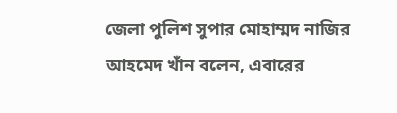জেলা পুলিশ সুপার মোহাম্মদ নাজির আহমেদ খাঁন বলেন, এবারের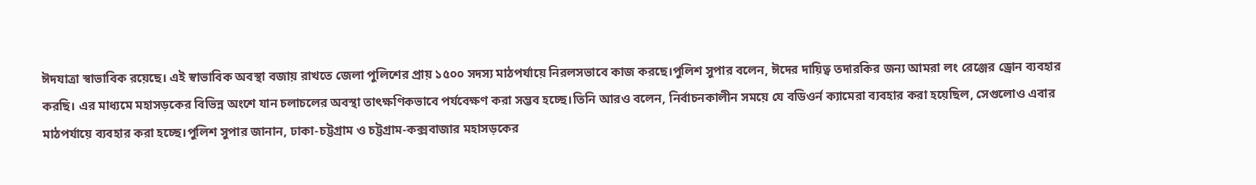ঈদযাত্রা স্বাভাবিক রয়েছে। এই স্বাভাবিক অবস্থা বজায় রাখতে জেলা পুলিশের প্রায় ১৫০০ সদস্য মাঠপর্যায়ে নিরলসভাবে কাজ করছে।পুলিশ সুপার বলেন, ঈদের দায়িত্ব তদারকির জন্য আমরা লং রেঞ্জের ড্রোন ব্যবহার করছি। এর মাধ্যমে মহাসড়কের বিভিন্ন অংশে যান চলাচলের অবস্থা তাৎক্ষণিকভাবে পর্যবেক্ষণ করা সম্ভব হচ্ছে।তিনি আরও বলেন, নির্বাচনকালীন সময়ে যে বডিওর্ন ক্যামেরা ব্যবহার করা হয়েছিল, সেগুলোও এবার মাঠপর্যায়ে ব্যবহার করা হচ্ছে।পুলিশ সুপার জানান, ঢাকা-চট্টগ্রাম ও চট্টগ্রাম-কক্সবাজার মহাসড়কের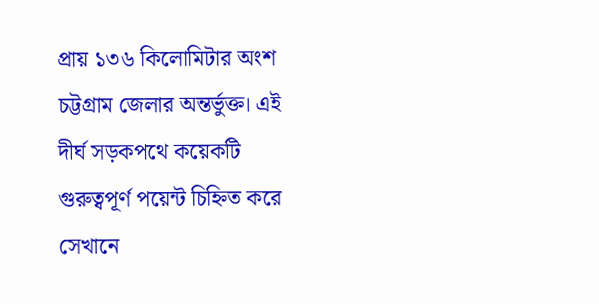প্রায় ১৩৬ কিলোমিটার অংশ চট্টগ্রাম জেলার অন্তর্ভুক্ত। এই দীর্ঘ সড়কপথে কয়েকটি গুরুত্বপূর্ণ পয়েন্ট চিহ্নিত করে সেখানে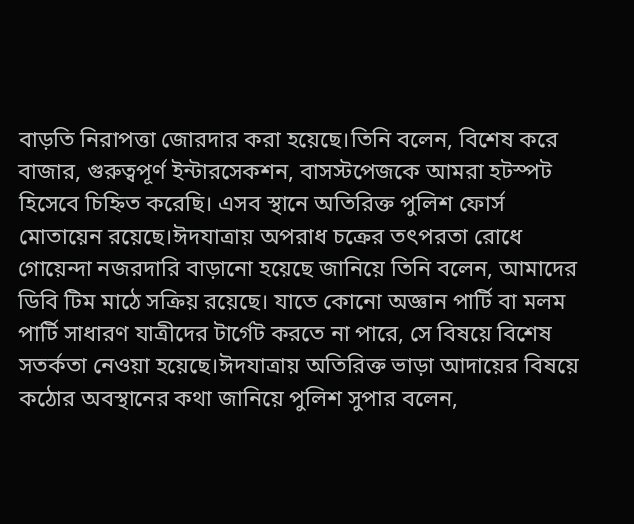বাড়তি নিরাপত্তা জোরদার করা হয়েছে।তিনি বলেন, বিশেষ করে বাজার, গুরুত্বপূর্ণ ইন্টারসেকশন, বাসস্টপেজকে আমরা হটস্পট হিসেবে চিহ্নিত করেছি। এসব স্থানে অতিরিক্ত পুলিশ ফোর্স মোতায়েন রয়েছে।ঈদযাত্রায় অপরাধ চক্রের তৎপরতা রোধে গোয়েন্দা নজরদারি বাড়ানো হয়েছে জানিয়ে তিনি বলেন, আমাদের ডিবি টিম মাঠে সক্রিয় রয়েছে। যাতে কোনো অজ্ঞান পার্টি বা মলম পার্টি সাধারণ যাত্রীদের টার্গেট করতে না পারে, সে বিষয়ে বিশেষ সতর্কতা নেওয়া হয়েছে।ঈদযাত্রায় অতিরিক্ত ভাড়া আদায়ের বিষয়ে কঠোর অবস্থানের কথা জানিয়ে পুলিশ সুপার বলেন,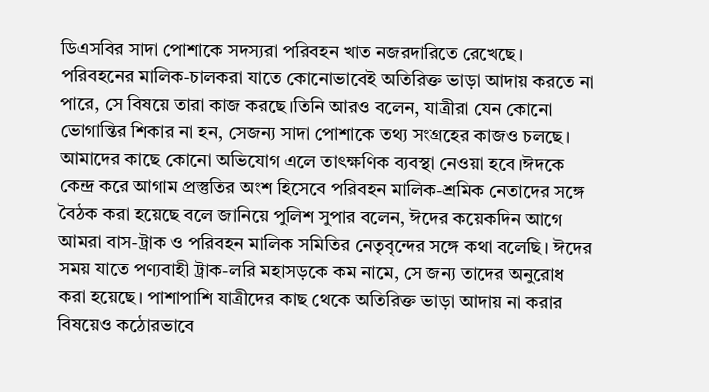ডিএসবির সাদা পোশাকে সদস্যরা পরিবহন খাত নজরদারিতে রেখেছে। পরিবহনের মালিক-চালকরা যাতে কোনোভাবেই অতিরিক্ত ভাড়া আদায় করতে না পারে, সে বিষয়ে তারা কাজ করছে।তিনি আরও বলেন, যাত্রীরা যেন কোনো ভোগান্তির শিকার না হন, সেজন্য সাদা পোশাকে তথ্য সংগ্রহের কাজও চলছে। আমাদের কাছে কোনো অভিযোগ এলে তাৎক্ষণিক ব্যবস্থা নেওয়া হবে।ঈদকে কেন্দ্র করে আগাম প্রস্তুতির অংশ হিসেবে পরিবহন মালিক-শ্রমিক নেতাদের সঙ্গে বৈঠক করা হয়েছে বলে জানিয়ে পুলিশ সুপার বলেন, ঈদের কয়েকদিন আগে আমরা বাস-ট্রাক ও পরিবহন মালিক সমিতির নেতৃবৃন্দের সঙ্গে কথা বলেছি। ঈদের সময় যাতে পণ্যবাহী ট্রাক-লরি মহাসড়কে কম নামে, সে জন্য তাদের অনুরোধ করা হয়েছে। পাশাপাশি যাত্রীদের কাছ থেকে অতিরিক্ত ভাড়া আদায় না করার বিষয়েও কঠোরভাবে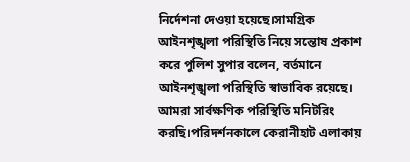নির্দেশনা দেওয়া হয়েছে।সামগ্রিক আইনশৃঙ্খলা পরিস্থিতি নিয়ে সন্তোষ প্রকাশ করে পুলিশ সুপার বলেন, বর্তমানে আইনশৃঙ্খলা পরিস্থিতি স্বাভাবিক রয়েছে। আমরা সার্বক্ষণিক পরিস্থিতি মনিটরিং করছি।পরিদর্শনকালে কেরানীহাট এলাকায়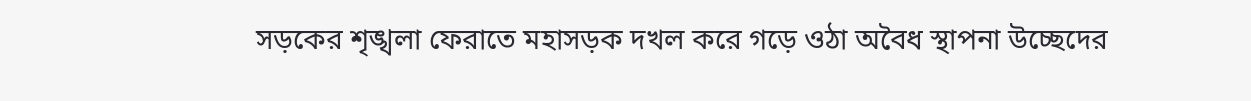সড়কের শৃঙ্খলা ফেরাতে মহাসড়ক দখল করে গড়ে ওঠা অবৈধ স্থাপনা উচ্ছেদের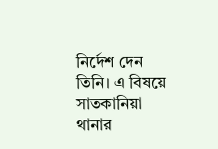নির্দেশ দেন তিনি। এ বিষয়ে সাতকানিয়া থানার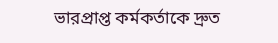ভারপ্রাপ্ত কর্মকর্তাকে দ্রুত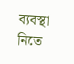ব্যবস্থা নিতে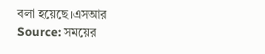বলা হয়েছে।এসআর
Source: সময়ের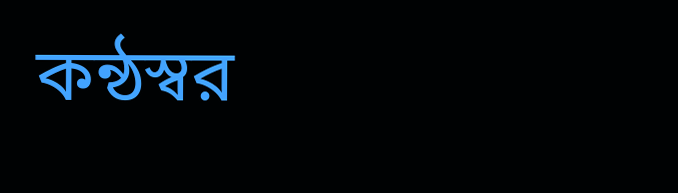কন্ঠস্বর